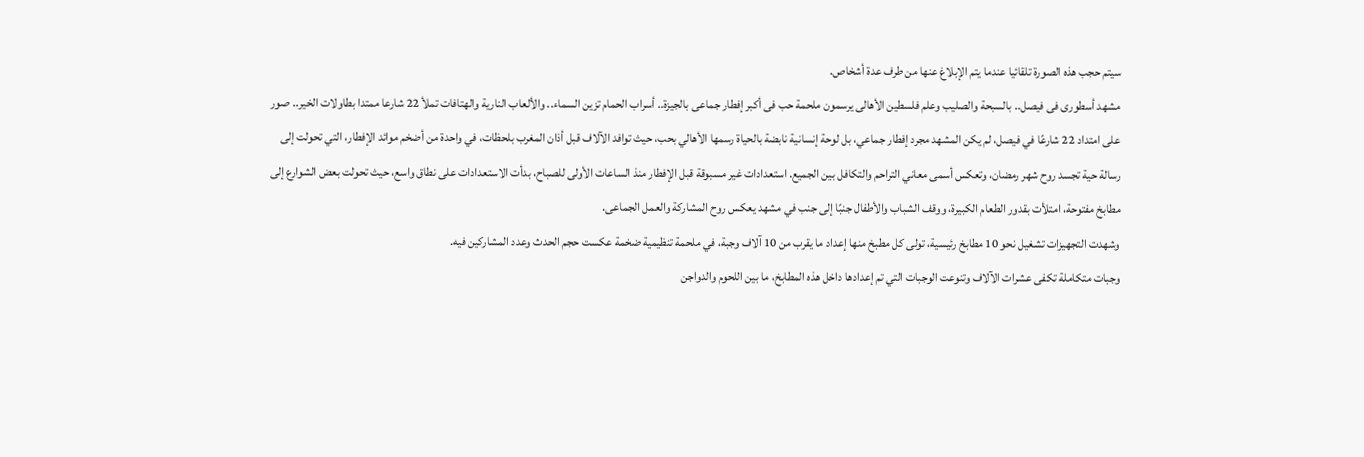سيتم حجب هذه الصورة تلقائيا عندما يتم الإبلاغ عنها من طرف عدة أشخاص.
مشهد أسطورى فى فيصل.. بالسبحة والصليب وعلم فلسطين الأهالى يرسمون ملحمة حب فى أكبر إفطار جماعى بالجيزة.. أسراب الحمام تزين السماء.. والألعاب النارية والهتافات تملأ 22 شارعا ممتدا بطاولات الخير.. صور
على امتداد 22 شارعًا في فيصل، لم يكن المشهد مجرد إفطار جماعي، بل لوحة إنسانية نابضة بالحياة رسمها الأهالي بحب، حيث توافد الآلاف قبل أذان المغرب بلحظات، في واحدة من أضخم موائد الإفطار، التي تحولت إلى رسالة حية تجسد روح شهر رمضان، وتعكس أسمى معاني التراحم والتكافل بين الجميع. استعدادات غير مسبوقة قبل الإفطار منذ الساعات الأولى للصباح، بدأت الاستعدادات على نطاق واسع، حيث تحولت بعض الشوارع إلى مطابخ مفتوحة، امتلأت بقدور الطعام الكبيرة، ووقف الشباب والأطفال جنبًا إلى جنب في مشهد يعكس روح المشاركة والعمل الجماعى.
وشهدت التجهيزات تشغيل نحو 10 مطابخ رئيسية، تولى كل مطبخ منها إعداد ما يقرب من 10 آلاف وجبة، في ملحمة تنظيمية ضخمة عكست حجم الحدث وعدد المشاركين فيه.
وجبات متكاملة تكفى عشرات الآلاف وتنوعت الوجبات التي تم إعدادها داخل هذه المطابخ، ما بين اللحوم والدواجن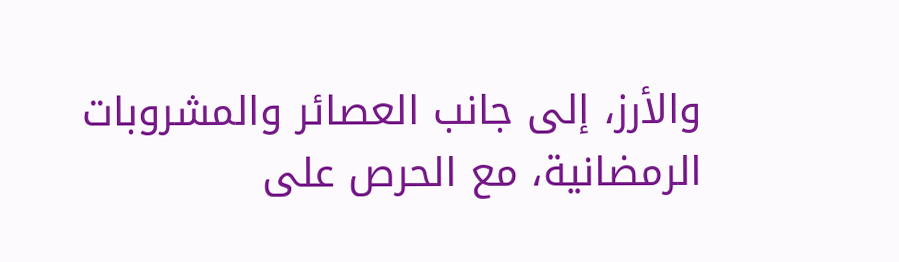والأرز، إلى جانب العصائر والمشروبات الرمضانية، مع الحرص على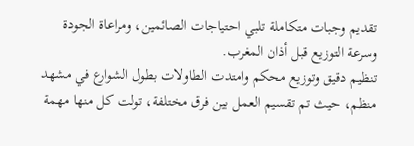تقديم وجبات متكاملة تلبي احتياجات الصائمين، ومراعاة الجودة وسرعة التوزيع قبل أذان المغرب.
تنظيم دقيق وتوزيع محكم وامتدت الطاولات بطول الشوارع في مشهد منظم، حيث تم تقسيم العمل بين فرق مختلفة، تولت كل منها مهمة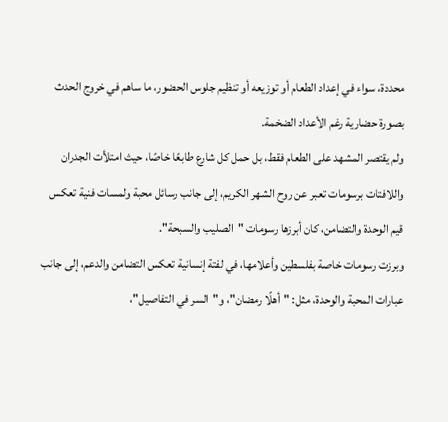محددة، سواء في إعداد الطعام أو توزيعه أو تنظيم جلوس الحضور، ما ساهم في خروج الحدث بصورة حضارية رغم الأعداد الضخمة.
ولم يقتصر المشهد على الطعام فقط، بل حمل كل شارع طابعًا خاصًا، حيث امتلأت الجدران واللافتات برسومات تعبر عن روح الشهر الكريم، إلى جانب رسائل محبة ولمسات فنية تعكس قيم الوحدة والتضامن، كان أبرزها رسومات "الصليب والسبحة".
وبرزت رسومات خاصة بفلسطين وأعلامها، في لفتة إنسانية تعكس التضامن والدعم، إلى جانب عبارات المحبة والوحدة، مثل: "أهلًا رمضان"، و"السر في التفاصيل"،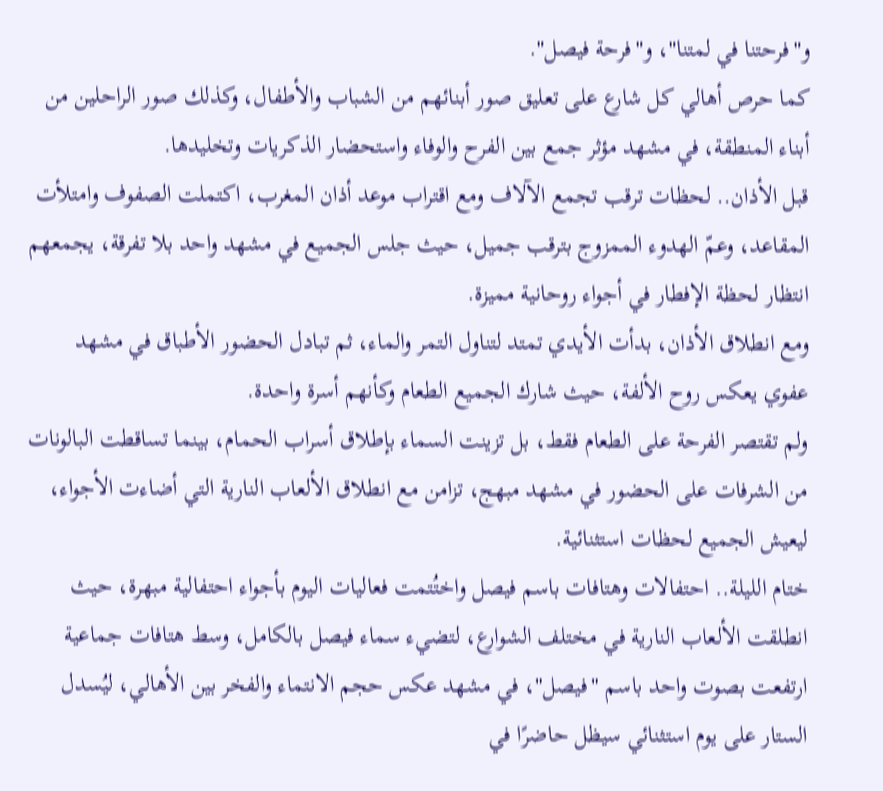و"فرحتنا في لمتنا"، و"فرحة فيصل".
كما حرص أهالي كل شارع على تعليق صور أبنائهم من الشباب والأطفال، وكذلك صور الراحلين من أبناء المنطقة، في مشهد مؤثر جمع بين الفرح والوفاء واستحضار الذكريات وتخليدها.
قبل الأذان.. لحظات ترقب تجمع الآلاف ومع اقتراب موعد أذان المغرب، اكتملت الصفوف وامتلأت المقاعد، وعمّ الهدوء الممزوج بترقب جميل، حيث جلس الجميع في مشهد واحد بلا تفرقة، يجمعهم انتظار لحظة الإفطار في أجواء روحانية مميزة.
ومع انطلاق الأذان، بدأت الأيدي تمتد لتناول التمر والماء، ثم تبادل الحضور الأطباق في مشهد عفوي يعكس روح الألفة، حيث شارك الجميع الطعام وكأنهم أسرة واحدة.
ولم تقتصر الفرحة على الطعام فقط، بل تزينت السماء بإطلاق أسراب الحمام، بينما تساقطت البالونات من الشرفات على الحضور في مشهد مبهج، تزامن مع انطلاق الألعاب النارية التي أضاءت الأجواء، ليعيش الجميع لحظات استثنائية.
ختام الليلة.. احتفالات وهتافات باسم فيصل واختُتمت فعاليات اليوم بأجواء احتفالية مبهرة، حيث انطلقت الألعاب النارية في مختلف الشوارع، لتضيء سماء فيصل بالكامل، وسط هتافات جماعية ارتفعت بصوت واحد باسم "فيصل"، في مشهد عكس حجم الانتماء والفخر بين الأهالي، ليُسدل الستار على يوم استثنائي سيظل حاضرًا في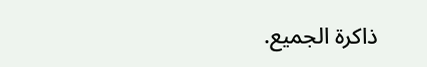ذاكرة الجميع.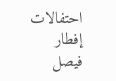احتفالات إفطار فيصل